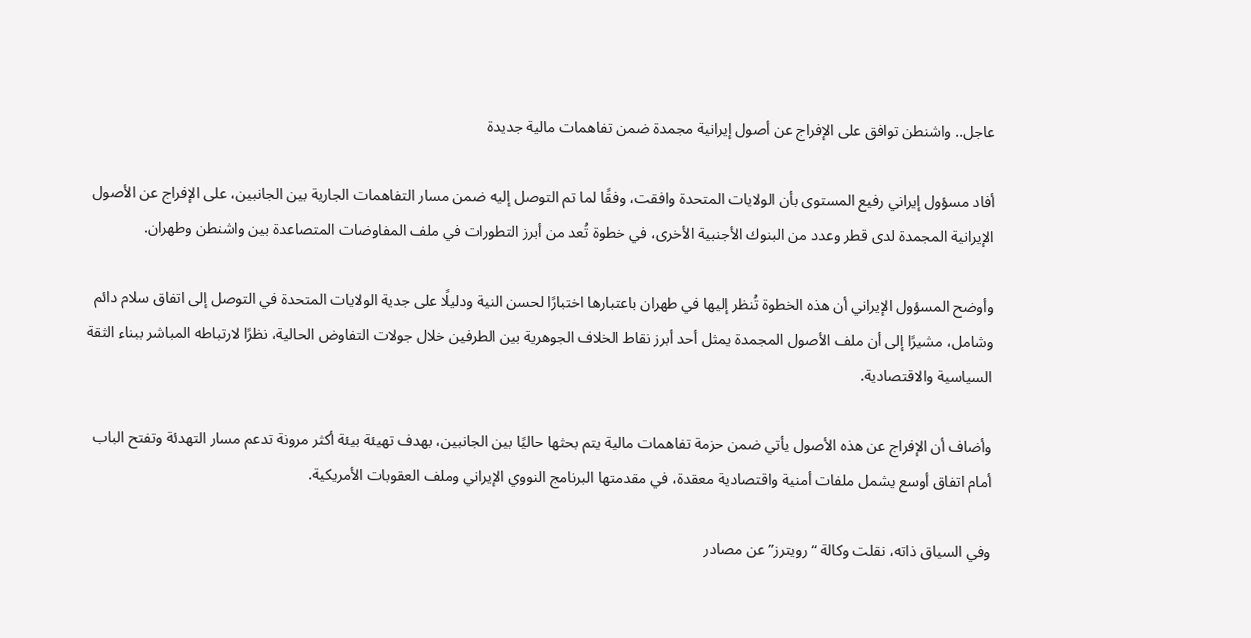عاجل.. واشنطن توافق على الإفراج عن أصول إيرانية مجمدة ضمن تفاهمات مالية جديدة

أفاد مسؤول إيراني رفيع المستوى بأن الولايات المتحدة وافقت، وفقًا لما تم التوصل إليه ضمن مسار التفاهمات الجارية بين الجانبين، على الإفراج عن الأصول الإيرانية المجمدة لدى قطر وعدد من البنوك الأجنبية الأخرى، في خطوة تُعد من أبرز التطورات في ملف المفاوضات المتصاعدة بين واشنطن وطهران.

وأوضح المسؤول الإيراني أن هذه الخطوة تُنظر إليها في طهران باعتبارها اختبارًا لحسن النية ودليلًا على جدية الولايات المتحدة في التوصل إلى اتفاق سلام دائم وشامل، مشيرًا إلى أن ملف الأصول المجمدة يمثل أحد أبرز نقاط الخلاف الجوهرية بين الطرفين خلال جولات التفاوض الحالية، نظرًا لارتباطه المباشر ببناء الثقة السياسية والاقتصادية.

وأضاف أن الإفراج عن هذه الأصول يأتي ضمن حزمة تفاهمات مالية يتم بحثها حاليًا بين الجانبين، بهدف تهيئة بيئة أكثر مرونة تدعم مسار التهدئة وتفتح الباب أمام اتفاق أوسع يشمل ملفات أمنية واقتصادية معقدة، في مقدمتها البرنامج النووي الإيراني وملف العقوبات الأمريكية.

وفي السياق ذاته، نقلت وكالة “رويترز” عن مصادر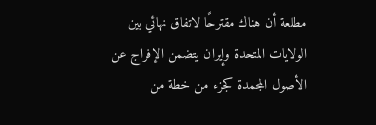مطلعة أن هناك مقترحًا لاتفاق نهائي بين الولايات المتحدة وإيران يتضمن الإفراج عن الأصول المجمدة كجزء من خطة من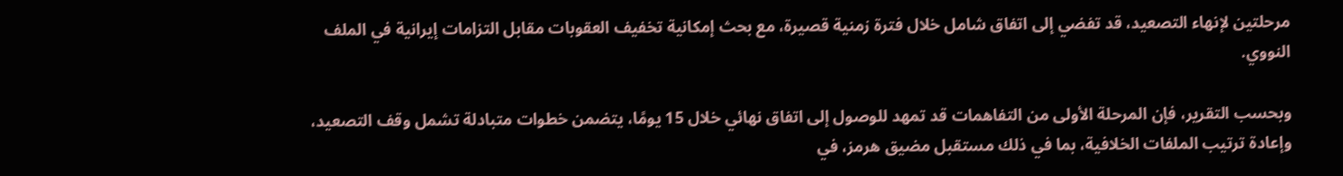مرحلتين لإنهاء التصعيد، قد تفضي إلى اتفاق شامل خلال فترة زمنية قصيرة، مع بحث إمكانية تخفيف العقوبات مقابل التزامات إيرانية في الملف النووي.

وبحسب التقرير، فإن المرحلة الأولى من التفاهمات قد تمهد للوصول إلى اتفاق نهائي خلال 15 يومًا، يتضمن خطوات متبادلة تشمل وقف التصعيد، وإعادة ترتيب الملفات الخلافية، بما في ذلك مستقبل مضيق هرمز، في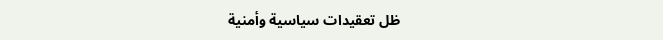ظل تعقيدات سياسية وأمنية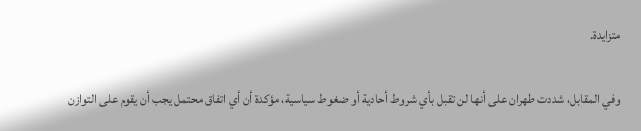متزايدة.

وفي المقابل، شددت طهران على أنها لن تقبل بأي شروط أحادية أو ضغوط سياسية، مؤكدة أن أي اتفاق محتمل يجب أن يقوم على التوازن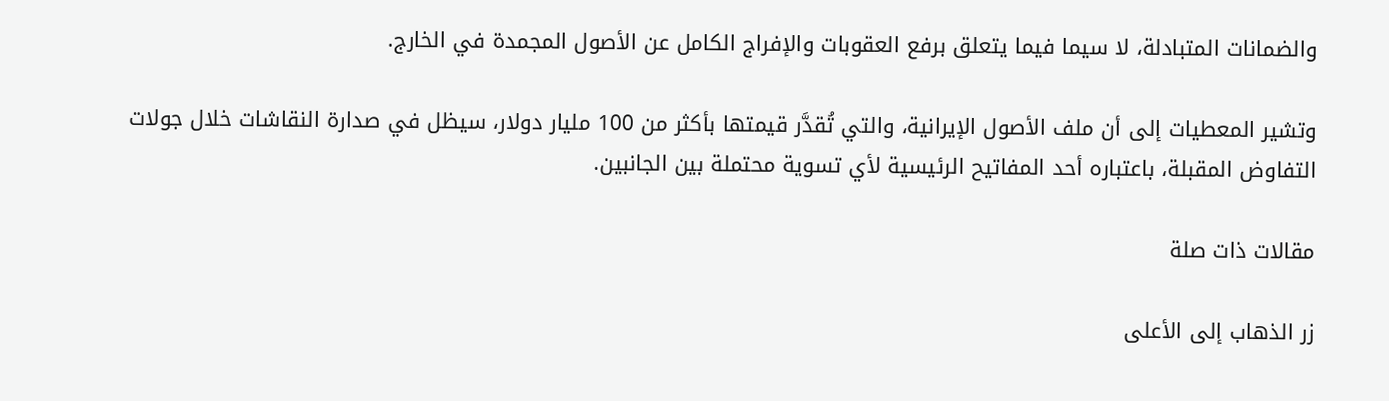والضمانات المتبادلة، لا سيما فيما يتعلق برفع العقوبات والإفراج الكامل عن الأصول المجمدة في الخارج.

وتشير المعطيات إلى أن ملف الأصول الإيرانية، والتي تُقدَّر قيمتها بأكثر من 100 مليار دولار، سيظل في صدارة النقاشات خلال جولات التفاوض المقبلة، باعتباره أحد المفاتيح الرئيسية لأي تسوية محتملة بين الجانبين.

مقالات ذات صلة

زر الذهاب إلى الأعلى